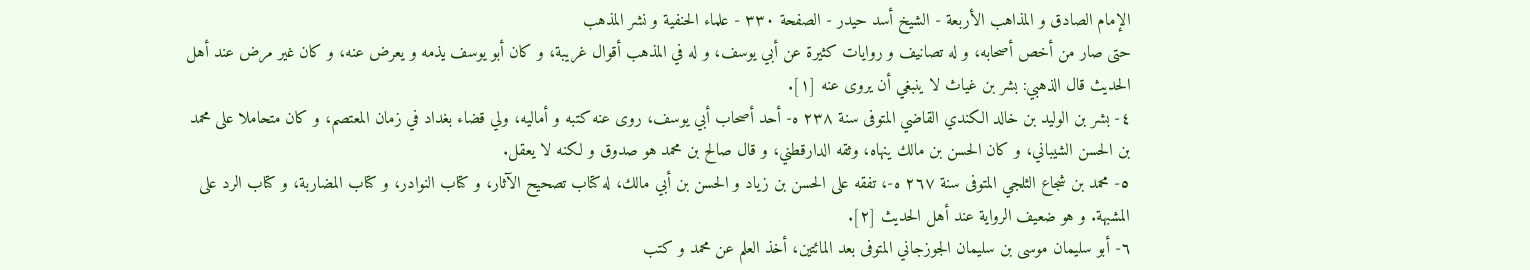الإمام الصادق و المذاهب الأربعة - الشيخ أسد حيدر - الصفحة ٣٣٠ - علماء الحنفية و نشر المذهب
حتى صار من أخص أصحابه، و له تصانيف و روايات كثيرة عن أبي يوسف، و له في المذهب أقوال غريبة، و كان أبو يوسف يذمه و يعرض عنه، و كان غير مرض عند أهل الحديث قال الذهبي: بشر بن غياث لا ينبغي أن يروى عنه [١].
٤- بشر بن الوليد بن خالد الكندي القاضي المتوفى سنة ٢٣٨ ه- أحد أصحاب أبي يوسف، روى عنه كتبه و أماليه، ولي قضاء بغداد في زمان المعتصم، و كان متحاملا على محمد بن الحسن الشيباني، و كان الحسن بن مالك ينهاه، وثقه الدارقطني، و قال صالح بن محمد هو صدوق و لكنه لا يعقل.
٥- محمد بن شجاع الثلجي المتوفى سنة ٢٦٧ ه-، تفقه على الحسن بن زياد و الحسن بن أبي مالك، له كتاب تصحيح الآثار، و كتاب النوادر، و كتاب المضاربة، و كتاب الرد على المشبهة. و هو ضعيف الرواية عند أهل الحديث [٢].
٦- أبو سليمان موسى بن سليمان الجوزجاني المتوفى بعد المائتين، أخذ العلم عن محمد و كتب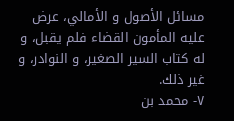مسائل الأصول و الأمالي، عرض عليه المأمون القضاء فلم يقبل، و له كتاب السير الصغير، و النوادر، و غير ذلك.
٧- محمد بن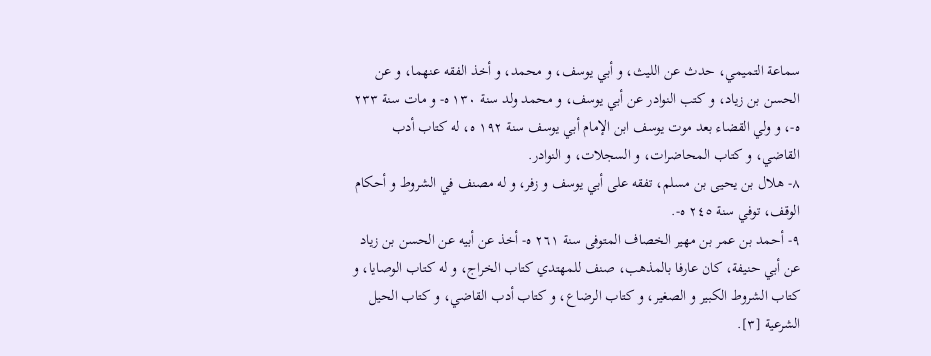سماعة التميمي، حدث عن الليث، و أبي يوسف، و محمد، و أخذ الفقه عنهما، و عن الحسن بن زياد، و كتب النوادر عن أبي يوسف، و محمد ولد سنة ١٣٠ ه- و مات سنة ٢٣٣ ه-، و ولي القضاء بعد موت يوسف ابن الإمام أبي يوسف سنة ١٩٢ ه، له كتاب أدب القاضي، و كتاب المحاضرات، و السجلات، و النوادر.
٨- هلال بن يحيى بن مسلم، تفقه على أبي يوسف و زفر، و له مصنف في الشروط و أحكام الوقف، توفي سنة ٢٤٥ ه-.
٩- أحمد بن عمر بن مهير الخصاف المتوفى سنة ٢٦١ ه- أخذ عن أبيه عن الحسن بن زياد عن أبي حنيفة، كان عارفا بالمذهب، صنف للمهتدي كتاب الخراج، و له كتاب الوصايا، و كتاب الشروط الكبير و الصغير، و كتاب الرضاع، و كتاب أدب القاضي، و كتاب الحيل الشرعية [٣].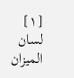[١] لسان الميزان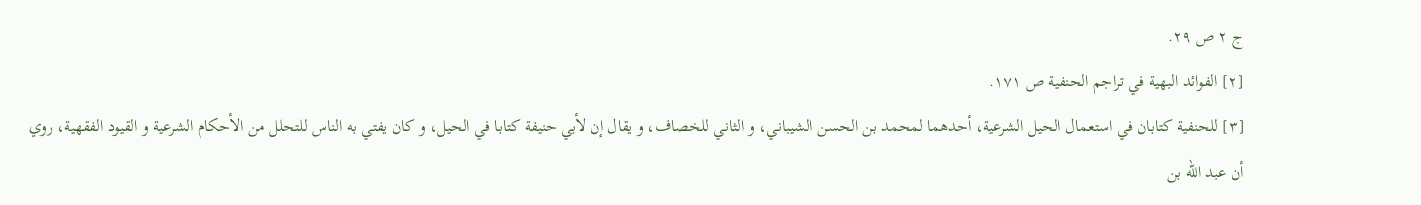ج ٢ ص ٢٩.
[٢] الفوائد البهية في تراجم الحنفية ص ١٧١.
[٣] للحنفية كتابان في استعمال الحيل الشرعية، أحدهما لمحمد بن الحسن الشيباني، و الثاني للخصاف، و يقال إن لأبي حنيفة كتابا في الحيل، و كان يفتي به الناس للتحلل من الأحكام الشرعية و القيود الفقهية، روي أن عبد اللّه بن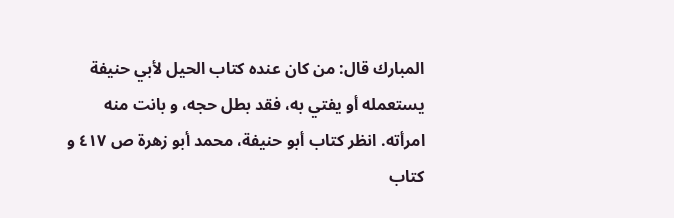المبارك قال: من كان عنده كتاب الحيل لأبي حنيفة يستعمله أو يفتي به، فقد بطل حجه، و بانت منه امرأته. انظر كتاب أبو حنيفة، محمد أبو زهرة ص ٤١٧ و كتاب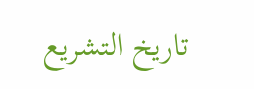تاريخ التشريع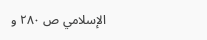الإسلامي ص ٢٨٠ و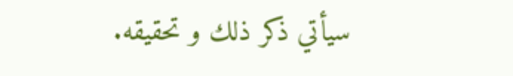سيأتي ذكر ذلك و تحقيقه.